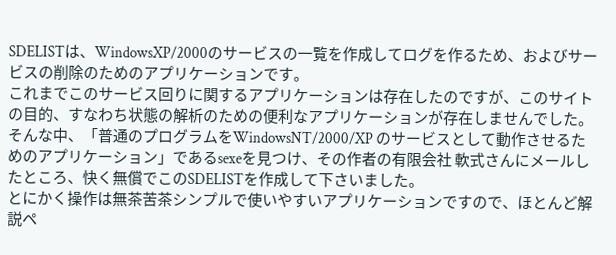SDELISTは、WindowsXP/2000のサービスの一覧を作成してログを作るため、およびサービスの削除のためのアプリケーションです。
これまでこのサービス回りに関するアプリケーションは存在したのですが、このサイトの目的、すなわち状態の解析のための便利なアプリケーションが存在しませんでした。そんな中、「普通のプログラムをWindowsNT/2000/XP のサービスとして動作させるためのアプリケーション」であるsexeを見つけ、その作者の有限会社 軟式さんにメールしたところ、快く無償でこのSDELISTを作成して下さいました。
とにかく操作は無茶苦茶シンプルで使いやすいアプリケーションですので、ほとんど解説ペ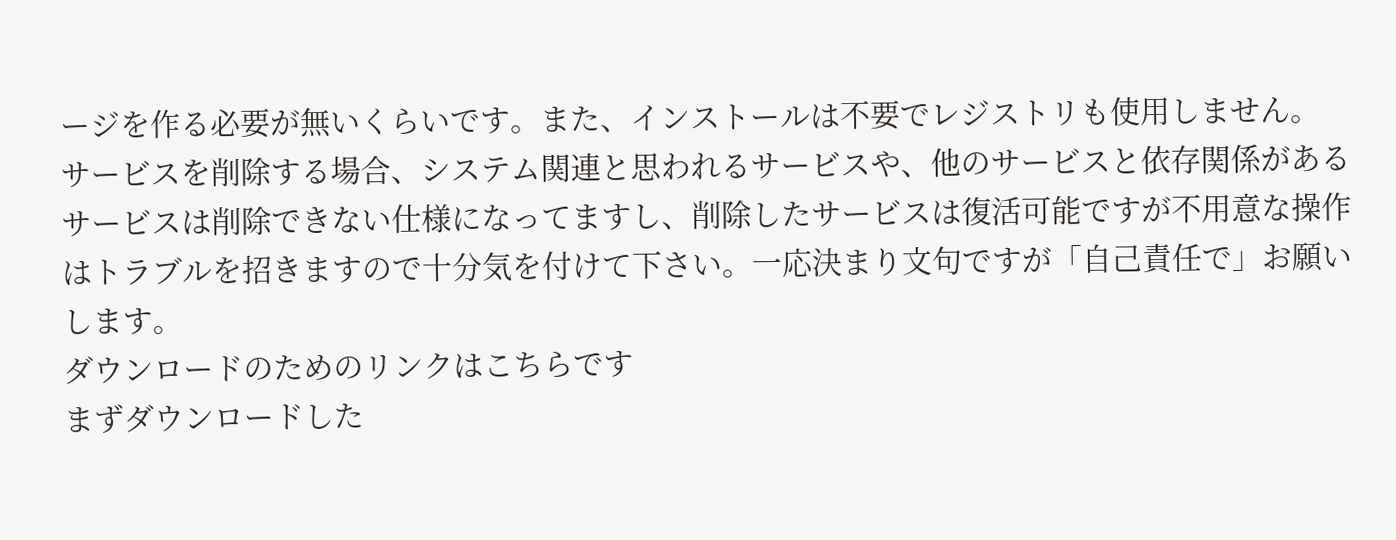ージを作る必要が無いくらいです。また、インストールは不要でレジストリも使用しません。
サービスを削除する場合、システム関連と思われるサービスや、他のサービスと依存関係があるサービスは削除できない仕様になってますし、削除したサービスは復活可能ですが不用意な操作はトラブルを招きますので十分気を付けて下さい。一応決まり文句ですが「自己責任で」お願いします。
ダウンロードのためのリンクはこちらです
まずダウンロードした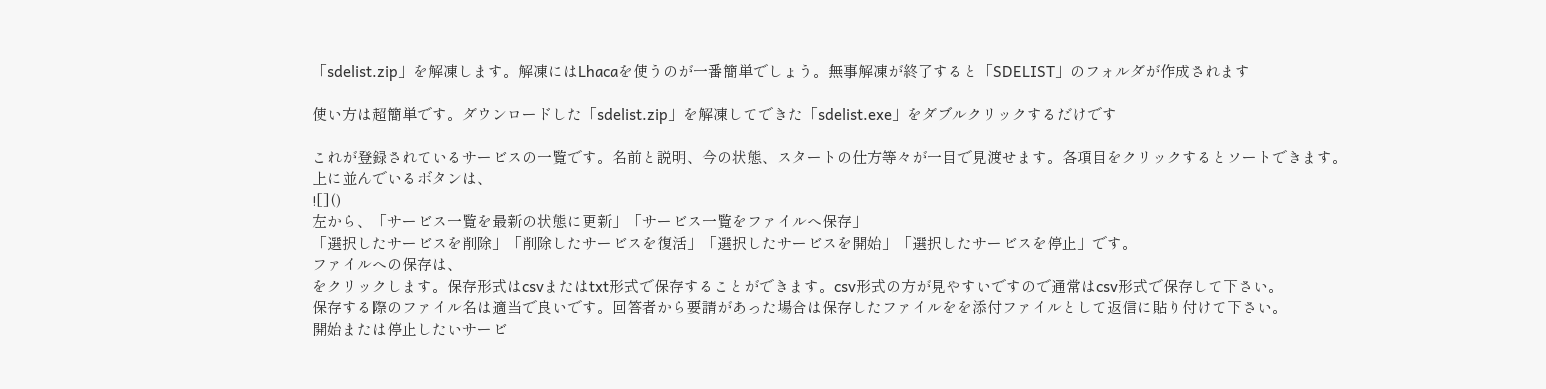「sdelist.zip」を解凍します。解凍にはLhacaを使うのが一番簡単でしょう。無事解凍が終了すると「SDELIST」のフォルダが作成されます

使い方は超簡単です。ダウンロードした「sdelist.zip」を解凍してできた「sdelist.exe」をダブルクリックするだけです

これが登録されているサービスの一覧です。名前と説明、今の状態、スタートの仕方等々が一目で見渡せます。各項目をクリックするとソートできます。
上に並んでいるボタンは、
![]()
左から、「サービス一覧を最新の状態に更新」「サービス一覧をファイルへ保存」
「選択したサービスを削除」「削除したサービスを復活」「選択したサービスを開始」「選択したサービスを停止」です。
ファイルへの保存は、
をクリックします。保存形式はcsvまたはtxt形式で保存することができます。csv形式の方が見やすいですので通常はcsv形式で保存して下さい。
保存する際のファイル名は適当で良いです。回答者から要請があった場合は保存したファイルをを添付ファイルとして返信に貼り付けて下さい。
開始または停止したいサービ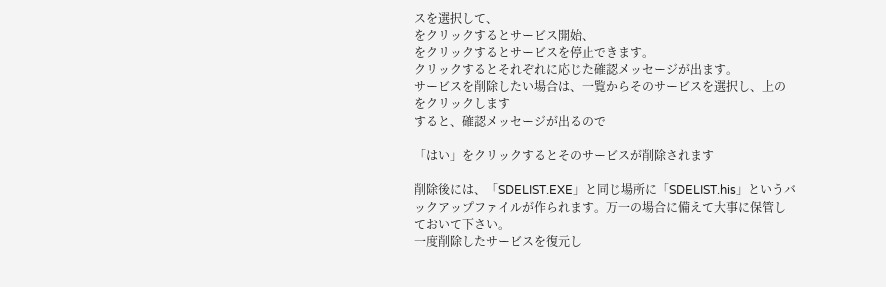スを選択して、
をクリックするとサービス開始、
をクリックするとサービスを停止できます。
クリックするとそれぞれに応じた確認メッセージが出ます。
サービスを削除したい場合は、一覧からそのサービスを選択し、上の
をクリックします
すると、確認メッセージが出るので

「はい」をクリックするとそのサービスが削除されます

削除後には、「SDELIST.EXE」と同じ場所に「SDELIST.his」というバックアップファイルが作られます。万一の場合に備えて大事に保管しておいて下さい。
一度削除したサービスを復元し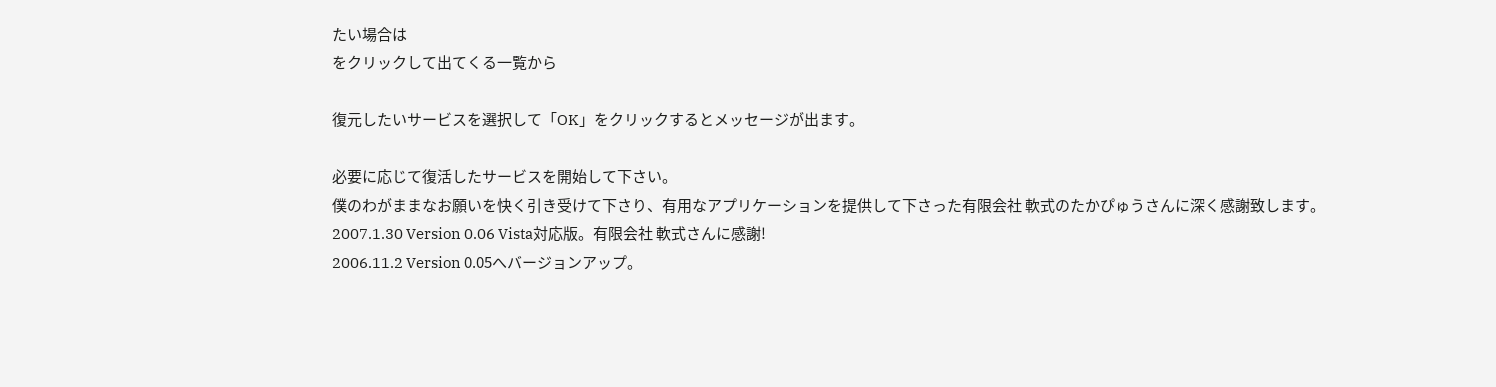たい場合は
をクリックして出てくる一覧から

復元したいサービスを選択して「OK」をクリックするとメッセージが出ます。

必要に応じて復活したサービスを開始して下さい。
僕のわがままなお願いを快く引き受けて下さり、有用なアプリケーションを提供して下さった有限会社 軟式のたかぴゅうさんに深く感謝致します。
2007.1.30 Version 0.06 Vista対応版。有限会社 軟式さんに感謝!
2006.11.2 Version 0.05へバージョンアップ。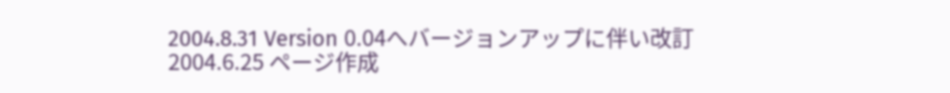2004.8.31 Version 0.04へバージョンアップに伴い改訂
2004.6.25 ページ作成